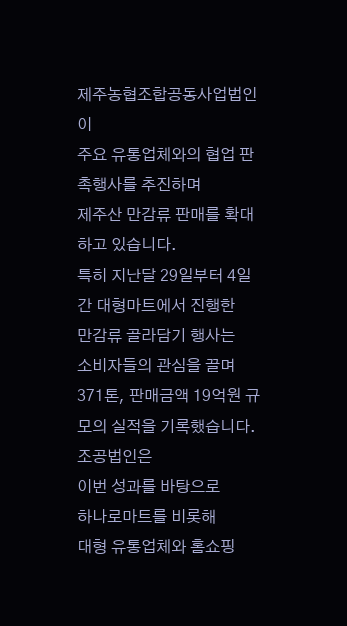제주농협조합공동사업법인이
주요 유통업체와의 협업 판촉행사를 추진하며
제주산 만감류 판매를 확대하고 있습니다.
특히 지난달 29일부터 4일간 대형마트에서 진행한
만감류 골라담기 행사는
소비자들의 관심을 끌며
371톤, 판매금액 19억원 규모의 실적을 기록했습니다.
조공법인은
이번 성과를 바탕으로
하나로마트를 비롯해
대형 유통업체와 홈쇼핑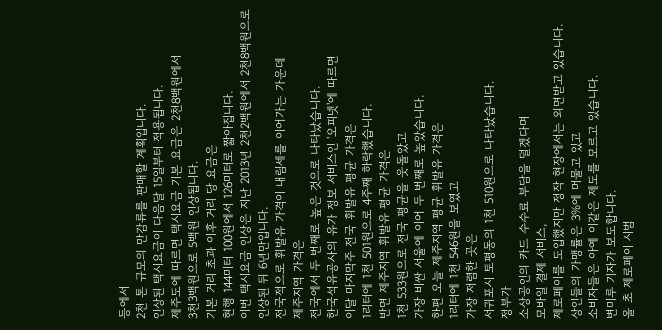등에서
2천 톤 규모의 만감류를 판매할 계획입니다.
인상된 택시요금이 다음달 15일부터 적용됩니다.
제주도에 따르면 택시요금 기본 요금은 2천8백원에서
3천3백원으로 5백원 인상됩니다.
기본 거리 초과 이후 거리 당 요금은
현행 144미터 100원에서 126미터로 짧아집니다.
이번 택시요금 인상은 지난 2013년 2천2백원에서 2천8백원으로
인상된 뒤 6년만입니다.
전국적으로 휘발유 가격이 내림세를 이어가는 가운데
제주지역 가격은
전국에서 두 번째로 높은 것으로 나타났습니다.
한국석유공사의 유가 정보 서비스인 '오피넷'에 따르면
이달 마지막주 전국 휘발유 평균 가격은
1리터에 1천 501원으로 4주째 하락했습니다.
반면 제주지역 휘발유 평균 가격은
1천 533원으로 전국 평균을 웃돌았고
가장 비싼 서울에 이어 두 번째로 높았습니다.
한편 오늘 제주지역 평균 휘발유 가격은
1리터에 1천 546원을 보였고
가장 저렴한 곳은
서귀포시 토평동의 1천 510원으로 나타났습니다.
정부가
소상공인의 카드 수수료 부담을 덜겠다며
모바일 결제 서비스,
제로페이를 도입했지만 정작 현장에서는 외면받고 있습니다.
상인들의 가맹률은 3%에 머물고 있고
소비자들은 아예 이같은 제도를 모르고 있습니다.
변미루 기자가 보도합니다.
올 초 제로페이 시범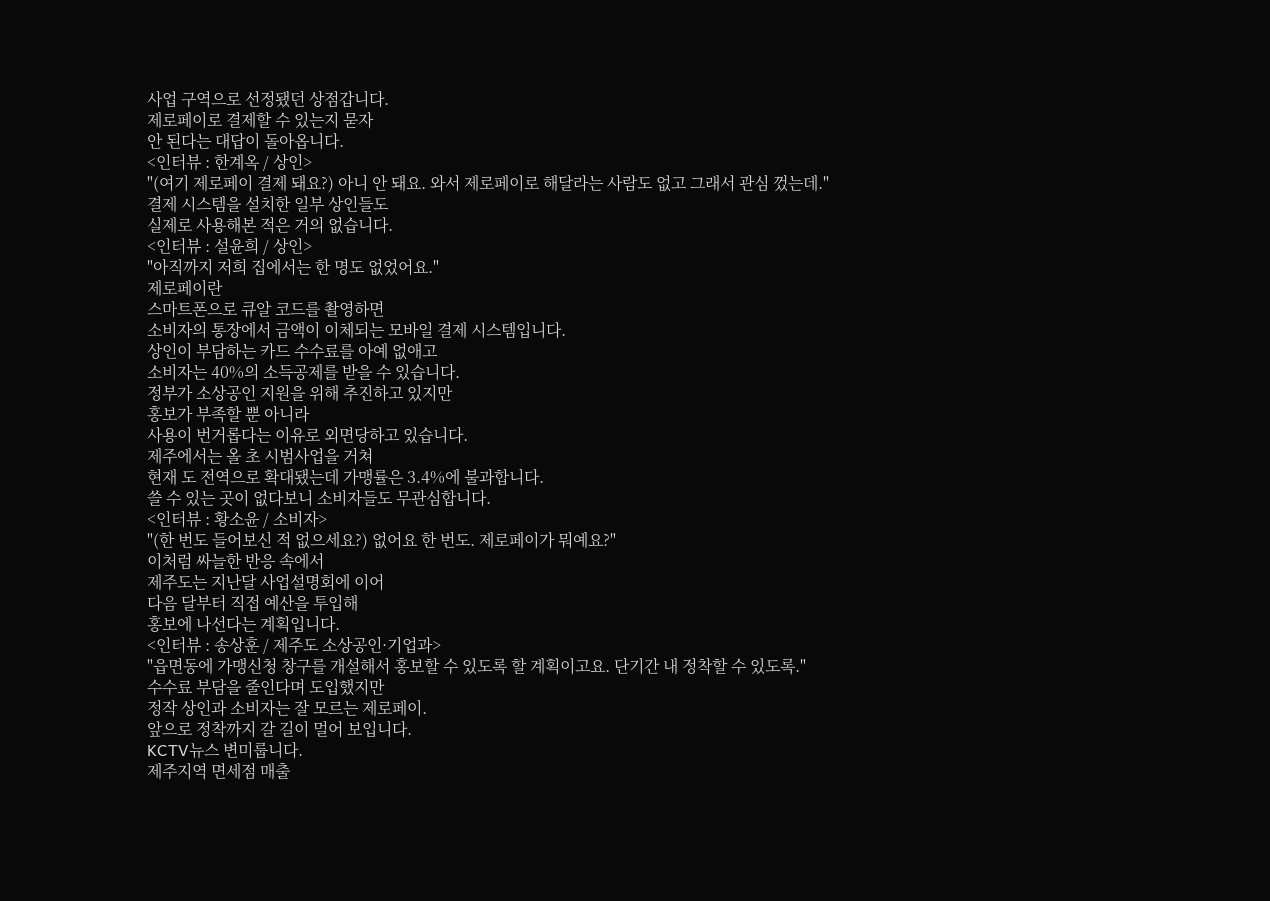사업 구역으로 선정됐던 상점갑니다.
제로페이로 결제할 수 있는지 묻자
안 된다는 대답이 돌아옵니다.
<인터뷰 : 한계옥 / 상인>
"(여기 제로페이 결제 돼요?) 아니 안 돼요. 와서 제로페이로 해달라는 사람도 없고 그래서 관심 껐는데."
결제 시스템을 설치한 일부 상인들도
실제로 사용해본 적은 거의 없습니다.
<인터뷰 : 설윤희 / 상인>
"아직까지 저희 집에서는 한 명도 없었어요."
제로페이란
스마트폰으로 큐알 코드를 촬영하면
소비자의 통장에서 금액이 이체되는 모바일 결제 시스템입니다.
상인이 부담하는 카드 수수료를 아예 없애고
소비자는 40%의 소득공제를 받을 수 있습니다.
정부가 소상공인 지원을 위해 추진하고 있지만
홍보가 부족할 뿐 아니라
사용이 번거롭다는 이유로 외면당하고 있습니다.
제주에서는 올 초 시범사업을 거쳐
현재 도 전역으로 확대됐는데 가맹률은 3.4%에 불과합니다.
쓸 수 있는 곳이 없다보니 소비자들도 무관심합니다.
<인터뷰 : 황소윤 / 소비자>
"(한 번도 들어보신 적 없으세요?) 없어요 한 번도. 제로페이가 뭐예요?"
이처럼 싸늘한 반응 속에서
제주도는 지난달 사업설명회에 이어
다음 달부터 직접 예산을 투입해
홍보에 나선다는 계획입니다.
<인터뷰 : 송상훈 / 제주도 소상공인·기업과>
"읍면동에 가맹신청 창구를 개설해서 홍보할 수 있도록 할 계획이고요. 단기간 내 정착할 수 있도록."
수수료 부담을 줄인다며 도입했지만
정작 상인과 소비자는 잘 모르는 제로페이.
앞으로 정착까지 갈 길이 멀어 보입니다.
KCTV뉴스 변미룹니다.
제주지역 면세점 매출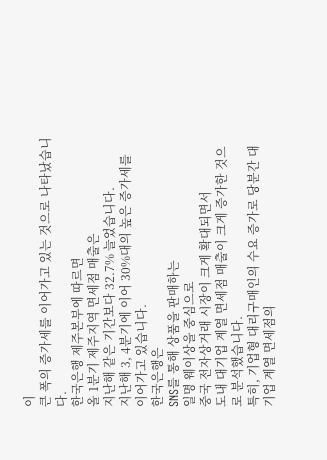이
큰 폭의 증가세를 이어가고 있는 것으로 나타났습니다.
한국은행 제주본부에 따르면
올 1분기 제주지역 면세점 매출은
지난해 같은 기간보다 32.7% 늘었습니다.
지난해 3, 4분기에 이어 30%대의 높은 증가세를
이어가고 있습니다.
한국은행은
SNS를 통해 상품을 판매하는
일명 웨이상을 중심으로
중국 전자상거래 시장이 크게 확대되면서
도내 대기업 계열 면세점 매출이 크게 증가한 것으로 분석했습니다.
특히, 기업형 대리구매인의 수요 증가로 당분간 대기업 계열 면세점의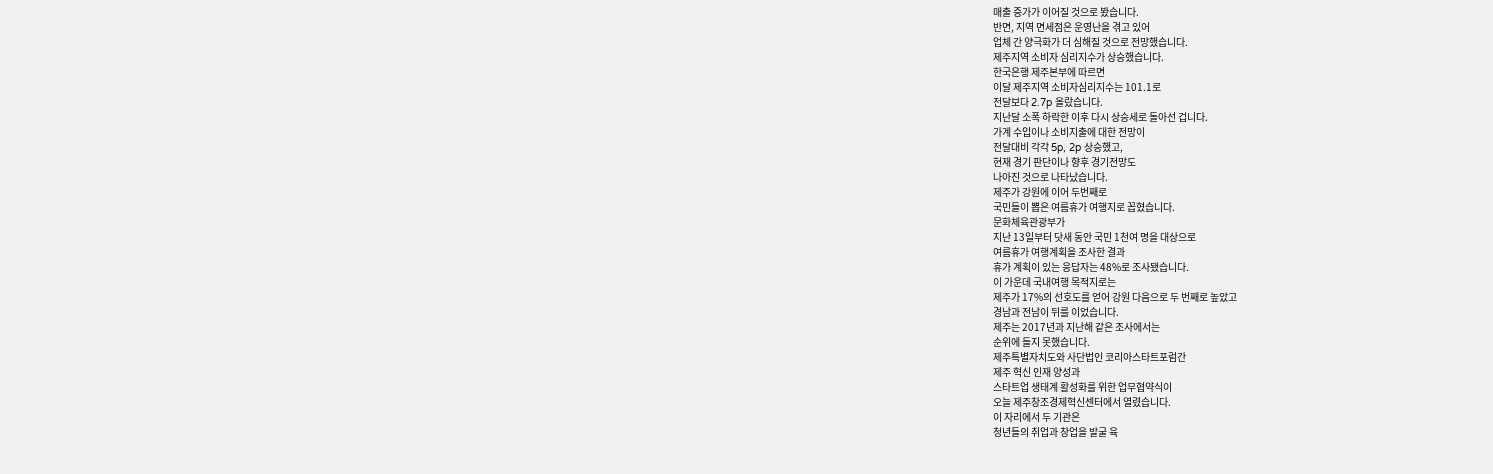매출 증가가 이어질 것으로 봤습니다.
반면, 지역 면세점은 운영난을 겪고 있어
업체 간 양극화가 더 심해질 것으로 전망했습니다.
제주지역 소비자 심리지수가 상승했습니다.
한국은행 제주본부에 따르면
이달 제주지역 소비자심리지수는 101.1로
전달보다 2.7p 올랐습니다.
지난달 소폭 하락한 이후 다시 상승세로 돌아선 겁니다.
가계 수입이나 소비지출에 대한 전망이
전달대비 각각 5p, 2p 상승했고,
현재 경기 판단이나 향후 경기전망도
나아진 것으로 나타났습니다.
제주가 강원에 이어 두번째로
국민들이 뽑은 여름휴가 여행지로 꼽혔습니다.
문화체육관광부가
지난 13일부터 닷새 동안 국민 1천여 명을 대상으로
여름휴가 여행계획을 조사한 결과
휴가 계획이 있는 응답자는 48%로 조사됐습니다.
이 가운데 국내여행 목적지로는
제주가 17%의 선호도를 얻어 강원 다음으로 두 번째로 높았고
경남과 전남이 뒤를 이었습니다.
제주는 2017년과 지난해 같은 조사에서는
순위에 들지 못했습니다.
제주특별자치도와 사단법인 코리아스타트포럼간
제주 혁신 인재 양성과
스타트업 생태계 활성화를 위한 업무협약식이
오늘 제주창조경제혁신센터에서 열렸습니다.
이 자리에서 두 기관은
청년들의 취업과 창업을 발굴 육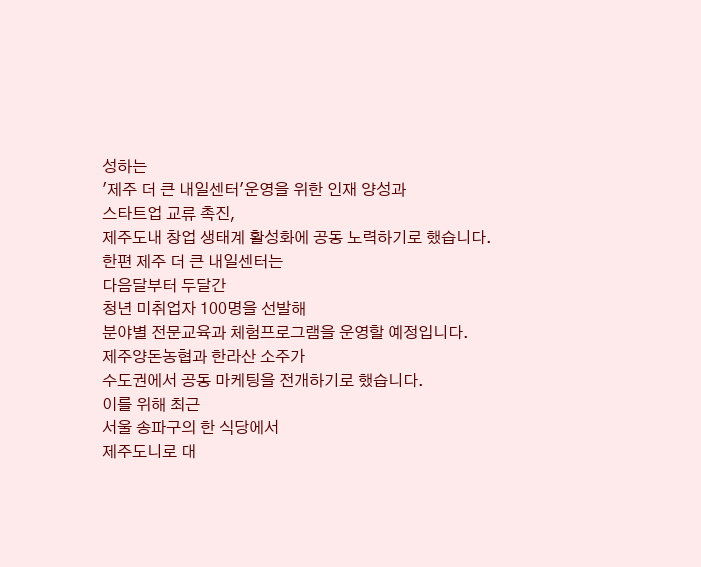성하는
'제주 더 큰 내일센터'운영을 위한 인재 양성과
스타트업 교류 촉진,
제주도내 창업 생태계 활성화에 공동 노력하기로 했습니다.
한편 제주 더 큰 내일센터는
다음달부터 두달간
청년 미취업자 100명을 선발해
분야별 전문교육과 체험프로그램을 운영할 예정입니다.
제주양돈농협과 한라산 소주가
수도권에서 공동 마케팅을 전개하기로 했습니다.
이를 위해 최근
서울 송파구의 한 식당에서
제주도니로 대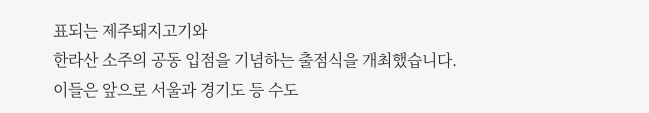표되는 제주돼지고기와
한라산 소주의 공동 입점을 기념하는 출점식을 개최했습니다.
이들은 앞으로 서울과 경기도 등 수도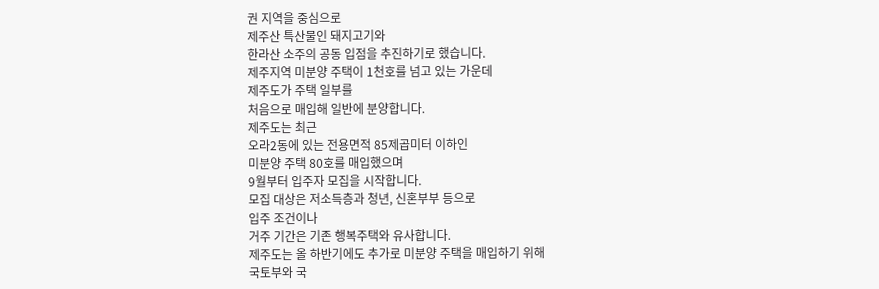권 지역을 중심으로
제주산 특산물인 돼지고기와
한라산 소주의 공동 입점을 추진하기로 했습니다.
제주지역 미분양 주택이 1천호를 넘고 있는 가운데
제주도가 주택 일부를
처음으로 매입해 일반에 분양합니다.
제주도는 최근
오라2동에 있는 전용면적 85제곱미터 이하인
미분양 주택 80호를 매입했으며
9월부터 입주자 모집을 시작합니다.
모집 대상은 저소득층과 청년, 신혼부부 등으로
입주 조건이나
거주 기간은 기존 행복주택와 유사합니다.
제주도는 올 하반기에도 추가로 미분양 주택을 매입하기 위해
국토부와 국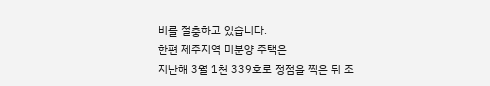비를 절충하고 있습니다.
한편 제주지역 미분양 주택은
지난해 3월 1천 339호로 정점을 찍은 뒤 조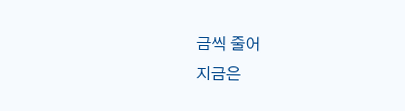금씩 줄어
지금은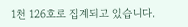1천 126호로 집계되고 있습니다.